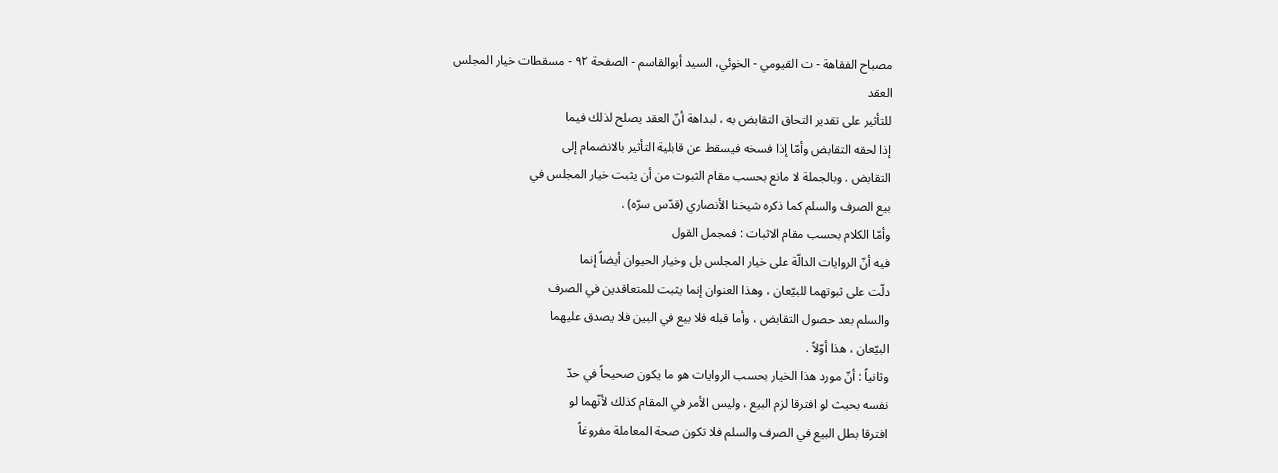مصباح الفقاهة - ت القيومي - الخوئي، السيد أبوالقاسم - الصفحة ٩٢ - مسقطات خيار المجلس
العقد
للتأثير على تقدير التحاق التقابض به ، لبداهة أنّ العقد يصلح لذلك فيما
إذا لحقه التقابض وأمّا إذا فسخه فيسقط عن قابلية التأثير بالانضمام إلى
التقابض . وبالجملة لا مانع بحسب مقام الثبوت من أن يثبت خيار المجلس في
بيع الصرف والسلم كما ذكره شيخنا الأنصاري (قدّس سرّه) .
وأمّا الكلام بحسب مقام الاثبات : فمجمل القول
فيه أنّ الروايات الدالّة على خيار المجلس بل وخيار الحيوان أيضاً إنما
دلّت على ثبوتهما للبيّعان ، وهذا العنوان إنما يثبت للمتعاقدين في الصرف
والسلم بعد حصول التقابض ، وأما قبله فلا بيع في البين فلا يصدق عليهما
البيّعان ، هذا أوّلاً .
وثانياً : أنّ مورد هذا الخيار بحسب الروايات هو ما يكون صحيحاً في حدّ
نفسه بحيث لو افترقا لزم البيع ، وليس الأمر في المقام كذلك لأنّهما لو
افترقا بطل البيع في الصرف والسلم فلا تكون صحة المعاملة مفروغاً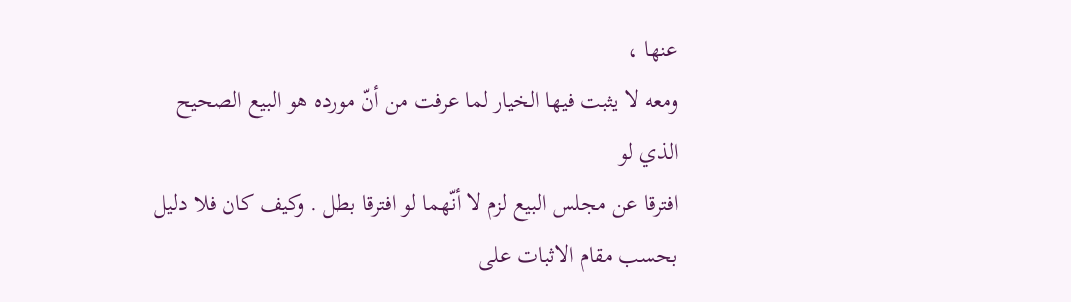عنها ،
ومعه لا يثبت فيها الخيار لما عرفت من أنّ مورده هو البيع الصحيح الذي لو
افترقا عن مجلس البيع لزم لا أنّهما لو افترقا بطل . وكيف كان فلا دليل
بحسب مقام الاثبات على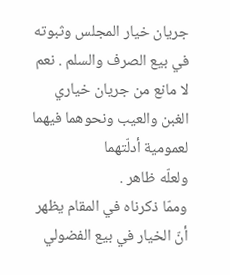جريان خيار المجلس وثبوته في بيع الصرف والسلم . نعم
لا مانع من جريان خياري الغبن والعيب ونحوهما فيهما لعمومية أدلّتهما
ولعلّه ظاهر .
وممّا ذكرناه في المقام يظهر أنّ الخيار في بيع الفضولي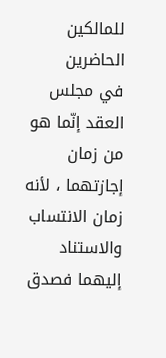للمالكين الحاضرين
في مجلس العقد إنّما هو من زمان إجازتهما ، لأنه زمان الانتساب والاستناد
إليهما فصدق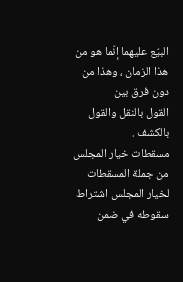البيّع عليهما إنّما هو من هذا الزمان ، وهذا من دون فرق بين
القول بالنقل والقول بالكشف .
مسقطات خيار المجلس
من جملة المسقطات لخيار المجلس اشتراط سقوطه في ضمن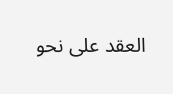العقد على نحو